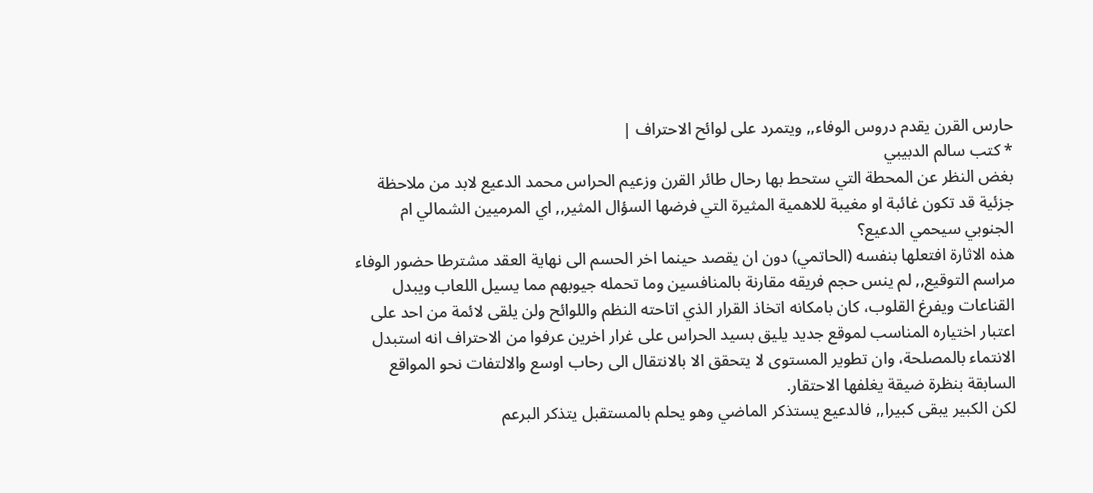حارس القرن يقدم دروس الوفاء,, ويتمرد على لوائح الاحتراف |
* كتب سالم الدبيبي
بغض النظر عن المحطة التي ستحط بها رحال طائر القرن وزعيم الحراس محمد الدعيع لابد من ملاحظة جزئية قد تكون غائبة او مغيبة للاهمية المثيرة التي فرضها السؤال المثير,, اي المرميين الشمالي ام الجنوبي سيحمي الدعيع؟
هذه الاثارة افتعلها بنفسه (الحاتمي) دون ان يقصد حينما اخر الحسم الى نهاية العقد مشترطا حضور الوفاء مراسم التوقيع,, لم ينس حجم فريقه مقارنة بالمنافسين وما تحمله جيوبهم مما يسيل اللعاب ويبدل القناعات ويفرغ القلوب، كان بامكانه اتخاذ القرار الذي اتاحته النظم واللوائح ولن يلقى لائمة من احد على اعتبار اختياره المناسب لموقع جديد يليق بسيد الحراس على غرار اخرين عرفوا من الاحتراف انه استبدل الانتماء بالمصلحة، وان تطوير المستوى لا يتحقق الا بالانتقال الى رحاب اوسع والالتفات نحو المواقع السابقة بنظرة ضيقة يغلفها الاحتقار.
لكن الكبير يبقى كبيرا,, فالدعيع يستذكر الماضي وهو يحلم بالمستقبل يتذكر البرعم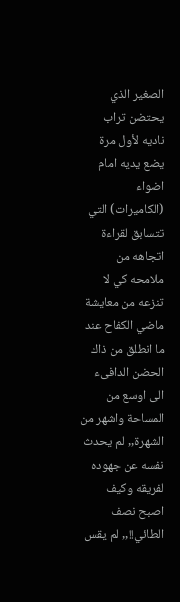الصغير الذي يحتضن تراب ناديه لأول مرة يضع يديه امام اضواء (الكاميرات) التي تتسابق لقراءة اتجاهه من ملامحه كي لا تنزعه من معايشة ماضي الكفاح عند ما انطلق من ذاك الحضن الدافىء الى اوسع من المساحة واشهر من الشهرة,, لم يحدث نفسه عن جهوده لفريقه وكيف اصبح نصف الطائي!!,, لم يقس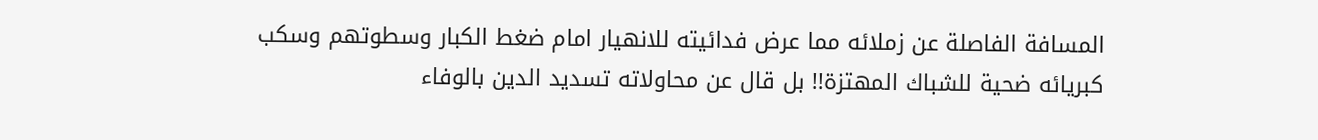المسافة الفاصلة عن زملائه مما عرض فدائيته للانهيار امام ضغط الكبار وسطوتهم وسكب كبريائه ضحية للشباك المهتزة!! بل قال عن محاولاته تسديد الدين بالوفاء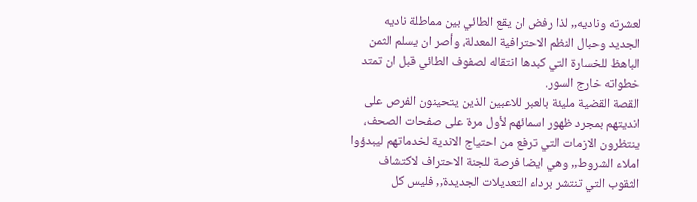لعشرته وناديه,, لذا رفض ان يقع الطائي بين مماطلة ناديه الجديد وحبال النظم الاحترافية المعدلة، وأصر ان يسلم الثمن الباهظ للخسارة التي كبدها انتقاله لصفوف الطائي قبل ان تمتد خطواته خارج السور.
القصة القضية مليئة بالعبر للاعبين الذين يتحينون الفرص على انديتهم بمجرد ظهور اسمائهم لأول مرة على صفحات الصحف، ينتظرون الازمات التي ترفع من احتياج الاندية لخدماتهم ليبدؤوا املاء الشروط,, وهي ايضا فرصة للجنة الاحتراف لاكتشاف الثقوب التي تنتشر برداء التعديلات الجديدة,, فليس كل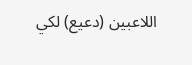اللاعبين (دعيع) لكي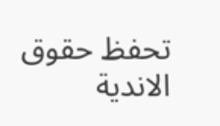تحفظ حقوق الاندية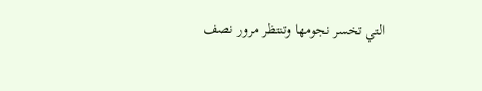التي تخسر نجومها وتنتظر مرور نصف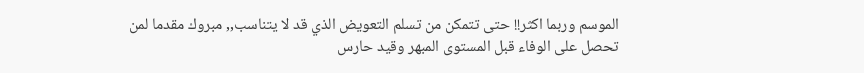الموسم وربما اكثر!! حتى تتمكن من تسلم التعويض الذي قد لا يتناسب,, مبروك مقدما لمن تحصل على الوفاء قبل المستوى المبهر وقيد حارس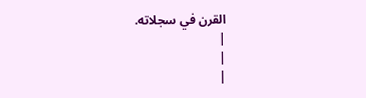القرن في سجلاته.
|
|
|